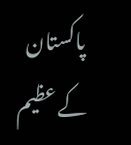پاکستان کے عظیم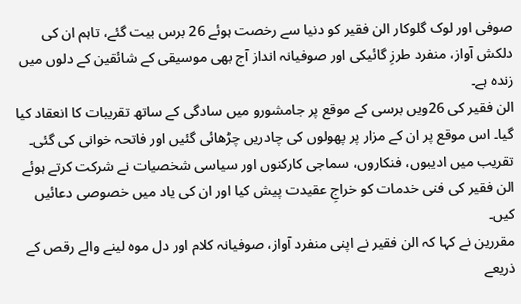صوفی اور لوک گلوکار الن فقیر کو دنیا سے رخصت ہوئے 26 برس بیت گئے، تاہم ان کی دلکش آواز، منفرد طرزِ گائیکی اور صوفیانہ انداز آج بھی موسیقی کے شائقین کے دلوں میں زندہ ہے۔
الن فقیر کی 26ویں برسی کے موقع پر جامشورو میں سادگی کے ساتھ تقریبات کا انعقاد کیا گیا۔ اس موقع پر ان کے مزار پر پھولوں کی چادریں چڑھائی گئیں اور فاتحہ خوانی کی گئی۔
تقریب میں ادیبوں، فنکاروں، سماجی کارکنوں اور سیاسی شخصیات نے شرکت کرتے ہوئے الن فقیر کی فنی خدمات کو خراجِ عقیدت پیش کیا اور ان کی یاد میں خصوصی دعائیں کیں۔
مقررین نے کہا کہ الن فقیر نے اپنی منفرد آواز، صوفیانہ کلام اور دل موہ لینے والے رقص کے ذریعے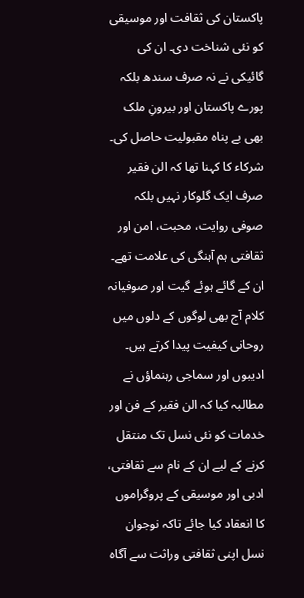پاکستان کی ثقافت اور موسیقی کو نئی شناخت دی۔ ان کی گائیکی نے نہ صرف سندھ بلکہ پورے پاکستان اور بیرونِ ملک بھی بے پناہ مقبولیت حاصل کی۔
شرکاء کا کہنا تھا کہ الن فقیر صرف ایک گلوکار نہیں بلکہ صوفی روایت، محبت، امن اور ثقافتی ہم آہنگی کی علامت تھے۔ ان کے گائے ہوئے گیت اور صوفیانہ کلام آج بھی لوگوں کے دلوں میں روحانی کیفیت پیدا کرتے ہیں۔
ادیبوں اور سماجی رہنماؤں نے مطالبہ کیا کہ الن فقیر کے فن اور خدمات کو نئی نسل تک منتقل کرنے کے لیے ان کے نام سے ثقافتی، ادبی اور موسیقی کے پروگراموں کا انعقاد کیا جائے تاکہ نوجوان نسل اپنی ثقافتی وراثت سے آگاہ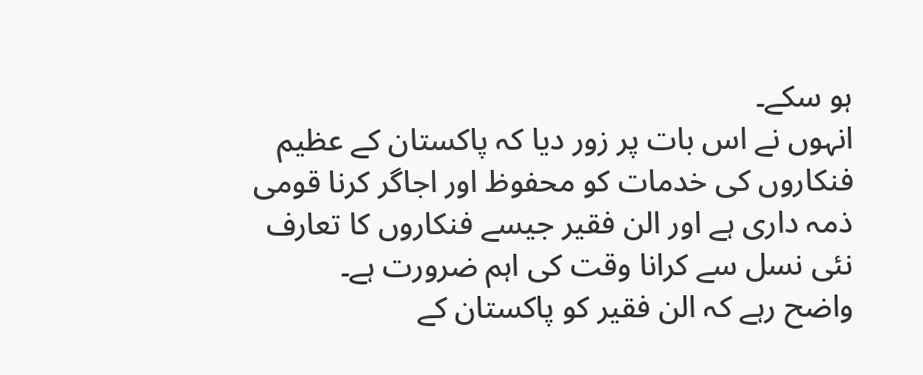ہو سکے۔
انہوں نے اس بات پر زور دیا کہ پاکستان کے عظیم فنکاروں کی خدمات کو محفوظ اور اجاگر کرنا قومی ذمہ داری ہے اور الن فقیر جیسے فنکاروں کا تعارف نئی نسل سے کرانا وقت کی اہم ضرورت ہے۔
واضح رہے کہ الن فقیر کو پاکستان کے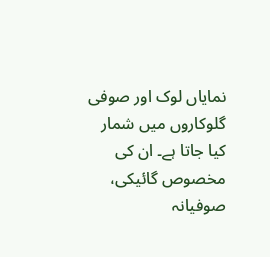نمایاں لوک اور صوفی گلوکاروں میں شمار کیا جاتا ہے۔ ان کی مخصوص گائیکی، صوفیانہ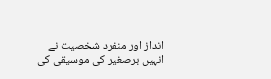انداز اور منفرد شخصیت نے انہیں برصغیر کی موسیقی کی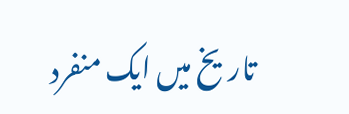تاریخ میں ایک منفرد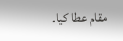مقام عطا کیا۔